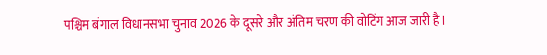पश्चिम बंगाल विधानसभा चुनाव 2026 के दूसरे और अंतिम चरण की वोटिंग आज जारी है।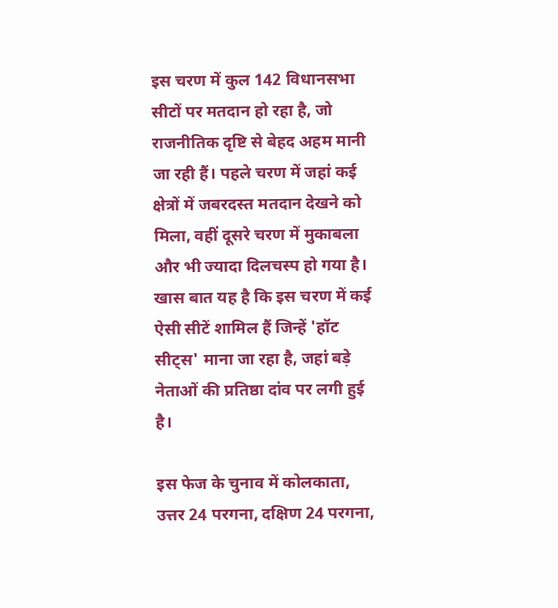इस चरण में कुल 142 विधानसभा सीटों पर मतदान हो रहा है, जो राजनीतिक दृष्टि से बेहद अहम मानी जा रही हैं। पहले चरण में जहां कई क्षेत्रों में जबरदस्त मतदान देखने को मिला, वहीं दूसरे चरण में मुकाबला और भी ज्यादा दिलचस्प हो गया है। खास बात यह है कि इस चरण में कई ऐसी सीटें शामिल हैं जिन्हें 'हॉट सीट्स' माना जा रहा है, जहां बड़े नेताओं की प्रतिष्ठा दांव पर लगी हुई है।

इस फेज के चुनाव में कोलकाता, उत्तर 24 परगना, दक्षिण 24 परगना,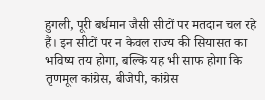हुगली, पूरी बर्धमान जैसी सीटों पर मतदान चल रहे हैं। इन सीटों पर न केवल राज्य की सियासत का भविष्य तय होगा, बल्कि यह भी साफ होगा कि तृणमूल कांग्रेस, बीजेपी, कांग्रेस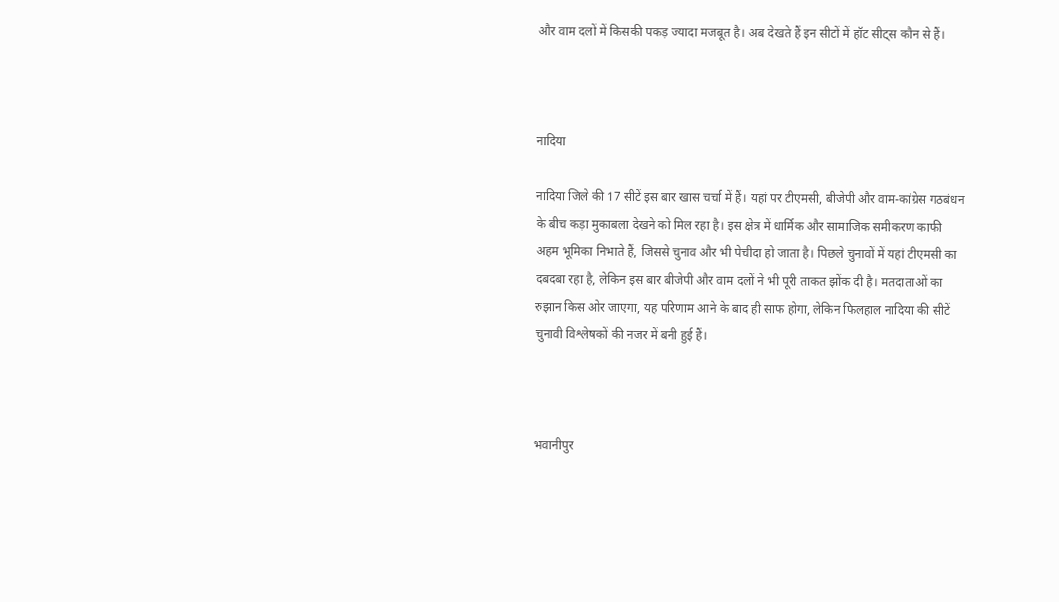और वाम दलों में किसकी पकड़ ज्यादा मजबूत है। अब देखते हैं इन सीटों में हॉट सीट्स कौन से हैं।



नादिया

नादिया जिले की 17 सीटें इस बार खास चर्चा में हैं। यहां पर टीएमसी, बीजेपी और वाम-कांग्रेस गठबंधन के बीच कड़ा मुकाबला देखने को मिल रहा है। इस क्षेत्र में धार्मिक और सामाजिक समीकरण काफी अहम भूमिका निभाते हैं, जिससे चुनाव और भी पेचीदा हो जाता है। पिछले चुनावों में यहां टीएमसी का दबदबा रहा है, लेकिन इस बार बीजेपी और वाम दलों ने भी पूरी ताकत झोंक दी है। मतदाताओं का रुझान किस ओर जाएगा, यह परिणाम आने के बाद ही साफ होगा, लेकिन फिलहाल नादिया की सीटें चुनावी विश्लेषकों की नजर में बनी हुई हैं।



भवानीपुर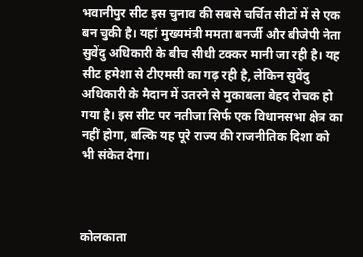भवानीपुर सीट इस चुनाव की सबसे चर्चित सीटों में से एक बन चुकी है। यहां मुख्यमंत्री ममता बनर्जी और बीजेपी नेता सुवेंदु अधिकारी के बीच सीधी टक्कर मानी जा रही है। यह सीट हमेशा से टीएमसी का गढ़ रही है, लेकिन सुवेंदु अधिकारी के मैदान में उतरने से मुकाबला बेहद रोचक हो गया है। इस सीट पर नतीजा सिर्फ एक विधानसभा क्षेत्र का नहीं होगा, बल्कि यह पूरे राज्य की राजनीतिक दिशा को भी संकेत देगा।



कोलकाता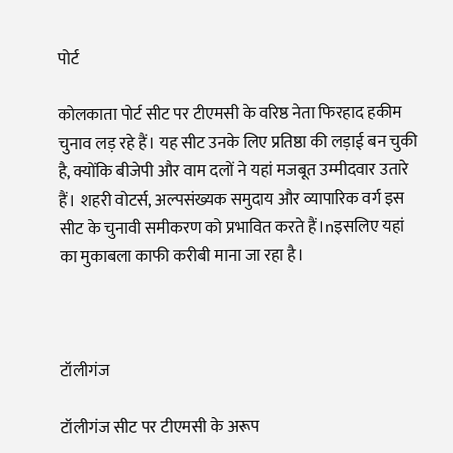पोर्ट

कोलकाता पोर्ट सीट पर टीएमसी के वरिष्ठ नेता फिरहाद हकीम चुनाव लड़ रहे हैं। यह सीट उनके लिए प्रतिष्ठा की लड़ाई बन चुकी है, क्योंकि बीजेपी और वाम दलों ने यहां मजबूत उम्मीदवार उतारे हैं। शहरी वोटर्स, अल्पसंख्यक समुदाय और व्यापारिक वर्ग इस सीट के चुनावी समीकरण को प्रभावित करते हैं।nइसलिए यहां का मुकाबला काफी करीबी माना जा रहा है।



टॉलीगंज

टॉलीगंज सीट पर टीएमसी के अरूप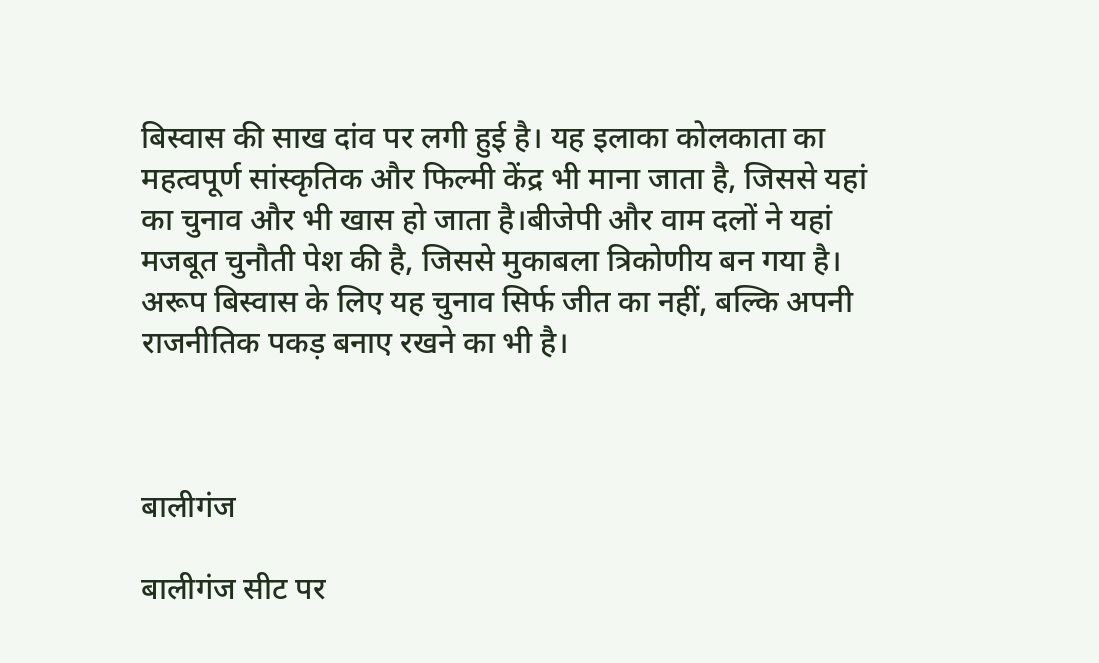बिस्वास की साख दांव पर लगी हुई है। यह इलाका कोलकाता का महत्वपूर्ण सांस्कृतिक और फिल्मी केंद्र भी माना जाता है, जिससे यहां का चुनाव और भी खास हो जाता है।बीजेपी और वाम दलों ने यहां मजबूत चुनौती पेश की है, जिससे मुकाबला त्रिकोणीय बन गया है। अरूप बिस्वास के लिए यह चुनाव सिर्फ जीत का नहीं, बल्कि अपनी राजनीतिक पकड़ बनाए रखने का भी है।



बालीगंज

बालीगंज सीट पर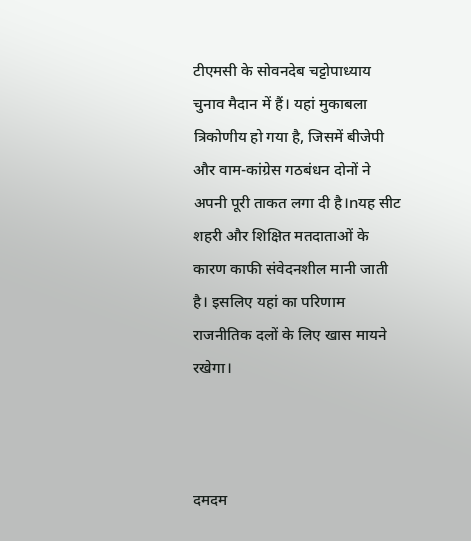टीएमसी के सोवनदेब चट्टोपाध्याय चुनाव मैदान में हैं। यहां मुकाबला त्रिकोणीय हो गया है, जिसमें बीजेपी और वाम-कांग्रेस गठबंधन दोनों ने अपनी पूरी ताकत लगा दी है।nयह सीट शहरी और शिक्षित मतदाताओं के कारण काफी संवेदनशील मानी जाती है। इसलिए यहां का परिणाम राजनीतिक दलों के लिए खास मायने रखेगा।



दमदम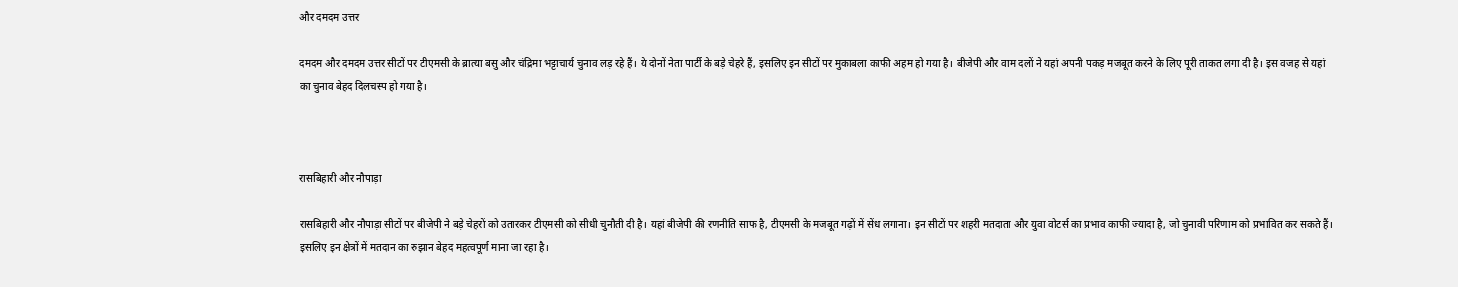और दमदम उत्तर

दमदम और दमदम उत्तर सीटों पर टीएमसी के ब्रात्या बसु और चंद्रिमा भट्टाचार्य चुनाव लड़ रहे हैं। ये दोनों नेता पार्टी के बड़े चेहरे हैं, इसलिए इन सीटों पर मुकाबला काफी अहम हो गया है। बीजेपी और वाम दलों ने यहां अपनी पकड़ मजबूत करने के लिए पूरी ताकत लगा दी है। इस वजह से यहां का चुनाव बेहद दिलचस्प हो गया है।



रासबिहारी और नौपाड़ा

रासबिहारी और नौपाड़ा सीटों पर बीजेपी ने बड़े चेहरों को उतारकर टीएमसी को सीधी चुनौती दी है। यहां बीजेपी की रणनीति साफ है, टीएमसी के मजबूत गढ़ों में सेंध लगाना। इन सीटों पर शहरी मतदाता और युवा वोटर्स का प्रभाव काफी ज्यादा है, जो चुनावी परिणाम को प्रभावित कर सकते हैं। इसलिए इन क्षेत्रों में मतदान का रुझान बेहद महत्वपूर्ण माना जा रहा है।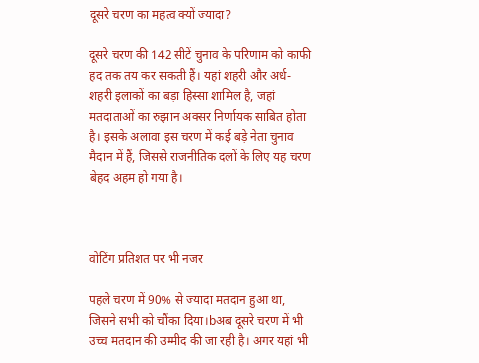दूसरे चरण का महत्व क्यों ज्यादा?

दूसरे चरण की 142 सीटें चुनाव के परिणाम को काफी हद तक तय कर सकती हैं। यहां शहरी और अर्ध-शहरी इलाकों का बड़ा हिस्सा शामिल है, जहां मतदाताओं का रुझान अक्सर निर्णायक साबित होता है। इसके अलावा इस चरण में कई बड़े नेता चुनाव मैदान में हैं, जिससे राजनीतिक दलों के लिए यह चरण बेहद अहम हो गया है।



वोटिंग प्रतिशत पर भी नजर

पहले चरण में 90% से ज्यादा मतदान हुआ था, जिसने सभी को चौंका दिया।bअब दूसरे चरण में भी उच्च मतदान की उम्मीद की जा रही है। अगर यहां भी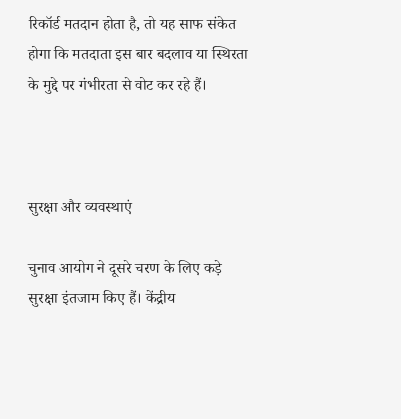रिकॉर्ड मतदान होता है, तो यह साफ संकेत होगा कि मतदाता इस बार बदलाव या स्थिरता के मुद्दे पर गंभीरता से वोट कर रहे हैं।



सुरक्षा और व्यवस्थाएं

चुनाव आयोग ने दूसरे चरण के लिए कड़े सुरक्षा इंतजाम किए हैं। केंद्रीय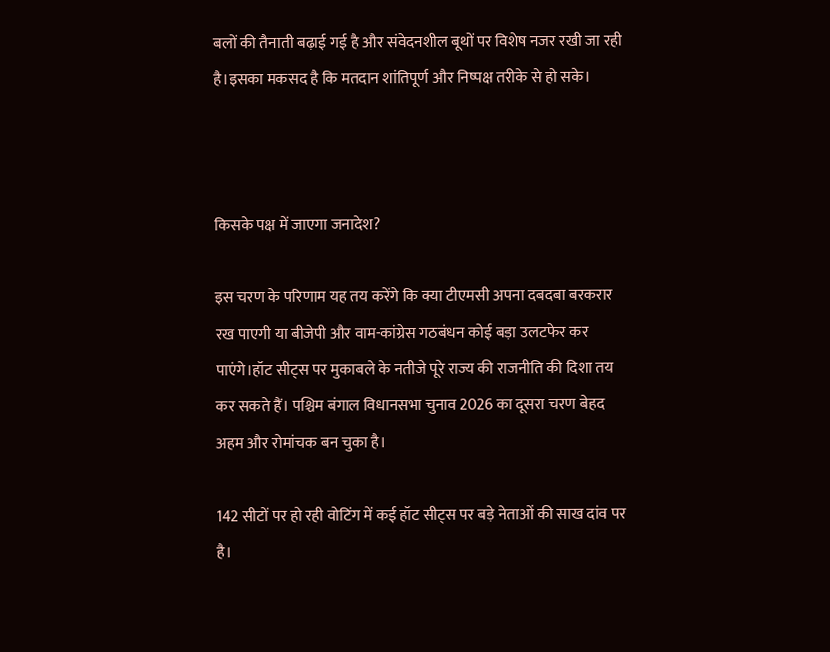बलों की तैनाती बढ़ाई गई है और संवेदनशील बूथों पर विशेष नजर रखी जा रही है।इसका मकसद है कि मतदान शांतिपूर्ण और निष्पक्ष तरीके से हो सके।



किसके पक्ष में जाएगा जनादेश?

इस चरण के परिणाम यह तय करेंगे कि क्या टीएमसी अपना दबदबा बरकरार रख पाएगी या बीजेपी और वाम-कांग्रेस गठबंधन कोई बड़ा उलटफेर कर पाएंगे।हॉट सीट्स पर मुकाबले के नतीजे पूरे राज्य की राजनीति की दिशा तय कर सकते हैं। पश्चिम बंगाल विधानसभा चुनाव 2026 का दूसरा चरण बेहद अहम और रोमांचक बन चुका है।

142 सीटों पर हो रही वोटिंग में कई हॉट सीट्स पर बड़े नेताओं की साख दांव पर है।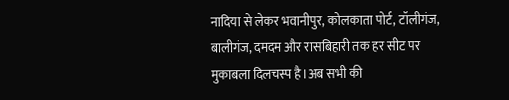नादिया से लेकर भवानीपुर, कोलकाता पोर्ट, टॉलीगंज, बालीगंज, दमदम और रासबिहारी तक हर सीट पर मुकाबला दिलचस्प है।अब सभी की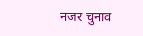नजर चुनाव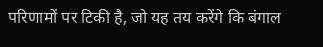परिणामों पर टिकी है, जो यह तय करेंगे कि बंगाल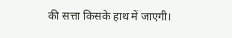की सत्ता किसके हाथ में जाएगी।